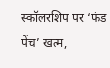स्कॉलरशिप पर ‘फंड पेंच’ खत्म,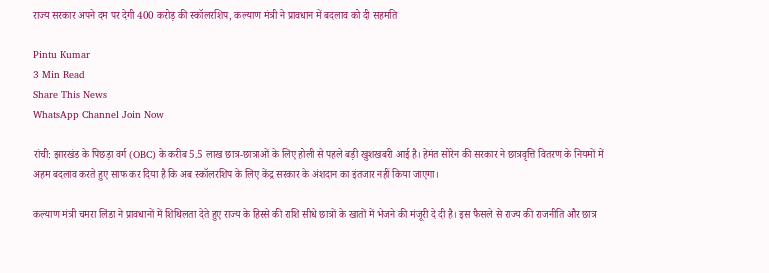राज्य सरकार अपने दम पर देगी 400 करोड़ की स्कॉलरशिप, कल्याण मंत्री ने प्रावधान में बदलाव को दी सहमति

Pintu Kumar
3 Min Read
Share This News
WhatsApp Channel Join Now

रांची: झारखंड के पिछड़ा वर्ग (OBC) के करीब 5.5 लाख छात्र-छात्राओं के लिए होली से पहले बड़ी खुशखबरी आई है। हेमंत सोरेन की सरकार ने छात्रवृत्ति वितरण के नियमों में अहम बदलाव करते हुए साफ कर दिया है कि अब स्कॉलरशिप के लिए केंद्र सरकार के अंशदान का इंतजार नहीं किया जाएगा।

कल्याण मंत्री चमरा लिंडा ने प्रावधानों में शिथिलता देते हुए राज्य के हिस्से की राशि सीधे छात्रों के खातों में भेजने की मंजूरी दे दी है। इस फैसले से राज्य की राजनीति और छात्र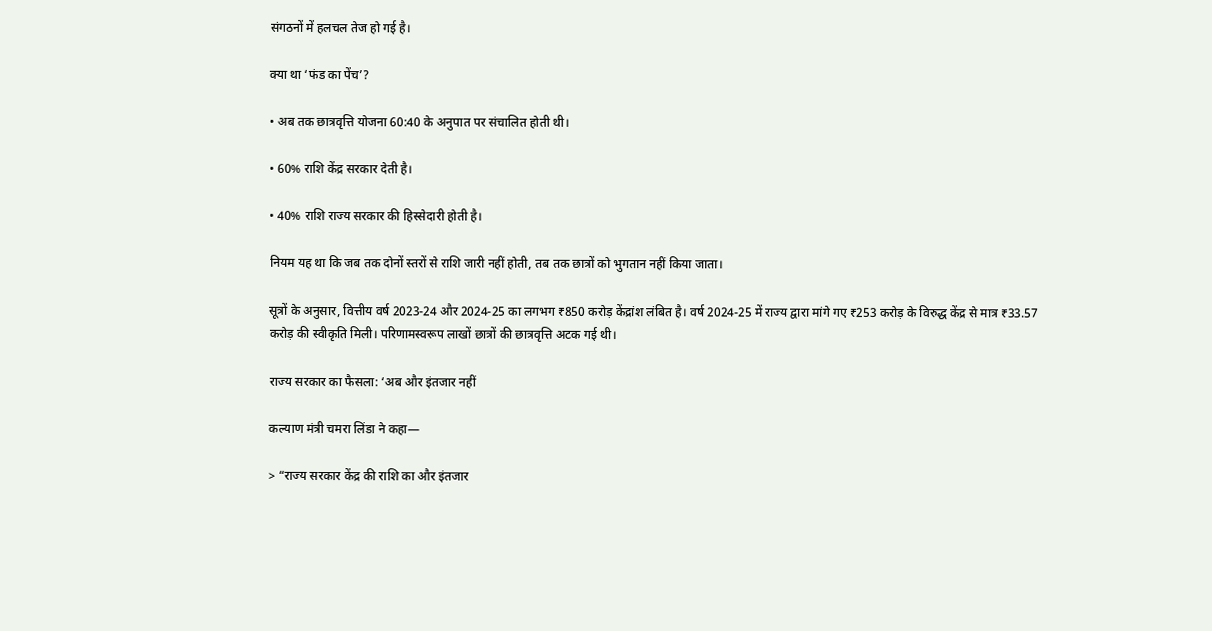संगठनों में हलचल तेज हो गई है।

क्या था ‘फंड का पेंच’?

• अब तक छात्रवृत्ति योजना 60:40 के अनुपात पर संचालित होती थी।

• 60% राशि केंद्र सरकार देती है।

• 40% राशि राज्य सरकार की हिस्सेदारी होती है।

नियम यह था कि जब तक दोनों स्तरों से राशि जारी नहीं होती, तब तक छात्रों को भुगतान नहीं किया जाता।

सूत्रों के अनुसार, वित्तीय वर्ष 2023-24 और 2024-25 का लगभग ₹850 करोड़ केंद्रांश लंबित है। वर्ष 2024-25 में राज्य द्वारा मांगे गए ₹253 करोड़ के विरुद्ध केंद्र से मात्र ₹33.57 करोड़ की स्वीकृति मिली। परिणामस्वरूप लाखों छात्रों की छात्रवृत्ति अटक गई थी।

राज्य सरकार का फैसला: ‘अब और इंतजार नहीं

कल्याण मंत्री चमरा लिंडा ने कहा—

> “राज्य सरकार केंद्र की राशि का और इंतजार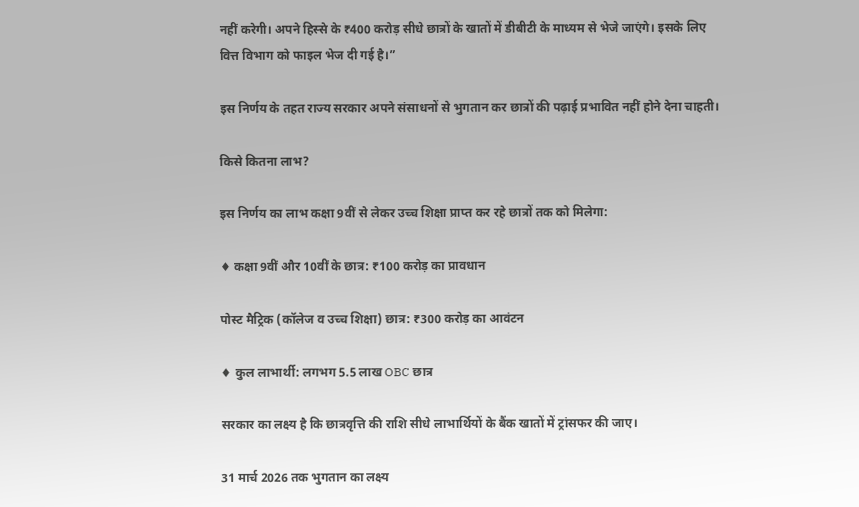नहीं करेगी। अपने हिस्से के ₹400 करोड़ सीधे छात्रों के खातों में डीबीटी के माध्यम से भेजे जाएंगे। इसके लिए वित्त विभाग को फाइल भेज दी गई है।”

इस निर्णय के तहत राज्य सरकार अपने संसाधनों से भुगतान कर छात्रों की पढ़ाई प्रभावित नहीं होने देना चाहती।

किसे कितना लाभ?

इस निर्णय का लाभ कक्षा 9वीं से लेकर उच्च शिक्षा प्राप्त कर रहे छात्रों तक को मिलेगा:

♦ कक्षा 9वीं और 10वीं के छात्र: ₹100 करोड़ का प्रावधान

पोस्ट मैट्रिक (कॉलेज व उच्च शिक्षा) छात्र: ₹300 करोड़ का आवंटन

♦ कुल लाभार्थी: लगभग 5.5 लाख OBC छात्र

सरकार का लक्ष्य है कि छात्रवृत्ति की राशि सीधे लाभार्थियों के बैंक खातों में ट्रांसफर की जाए।

31 मार्च 2026 तक भुगतान का लक्ष्य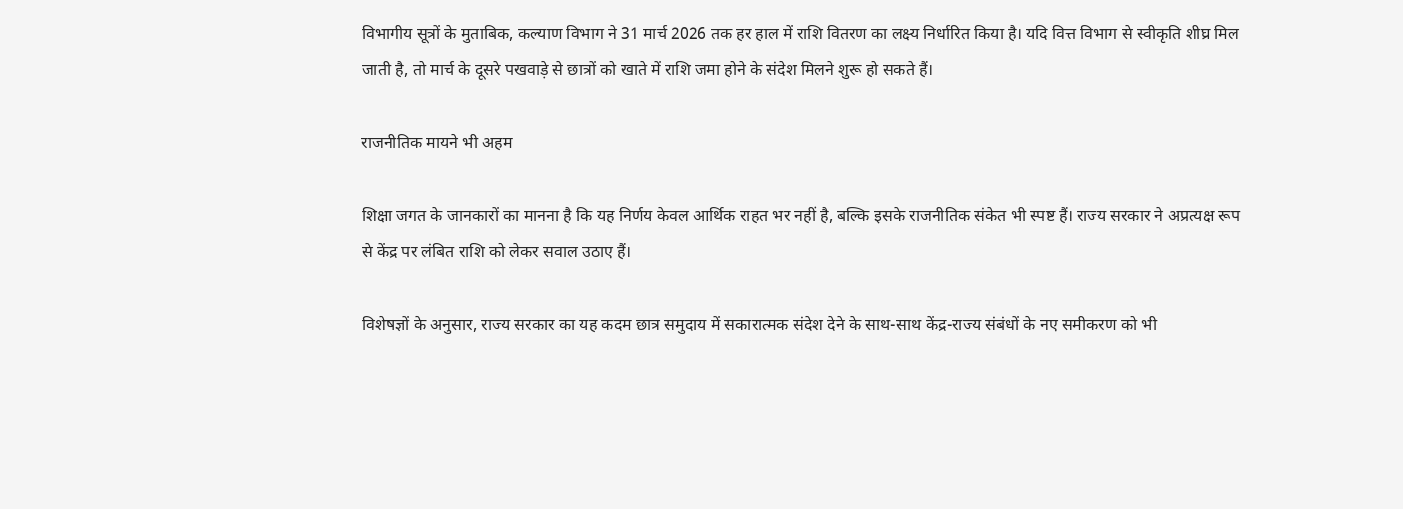विभागीय सूत्रों के मुताबिक, कल्याण विभाग ने 31 मार्च 2026 तक हर हाल में राशि वितरण का लक्ष्य निर्धारित किया है। यदि वित्त विभाग से स्वीकृति शीघ्र मिल जाती है, तो मार्च के दूसरे पखवाड़े से छात्रों को खाते में राशि जमा होने के संदेश मिलने शुरू हो सकते हैं।

राजनीतिक मायने भी अहम

शिक्षा जगत के जानकारों का मानना है कि यह निर्णय केवल आर्थिक राहत भर नहीं है, बल्कि इसके राजनीतिक संकेत भी स्पष्ट हैं। राज्य सरकार ने अप्रत्यक्ष रूप से केंद्र पर लंबित राशि को लेकर सवाल उठाए हैं।

विशेषज्ञों के अनुसार, राज्य सरकार का यह कदम छात्र समुदाय में सकारात्मक संदेश देने के साथ-साथ केंद्र-राज्य संबंधों के नए समीकरण को भी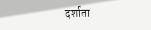दर्शाता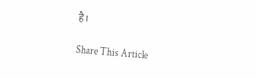है।

Share This Article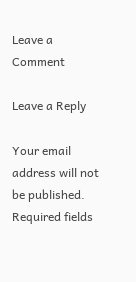Leave a Comment

Leave a Reply

Your email address will not be published. Required fields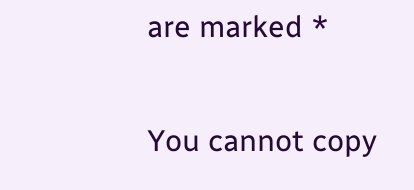are marked *

You cannot copy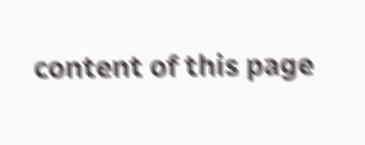content of this page